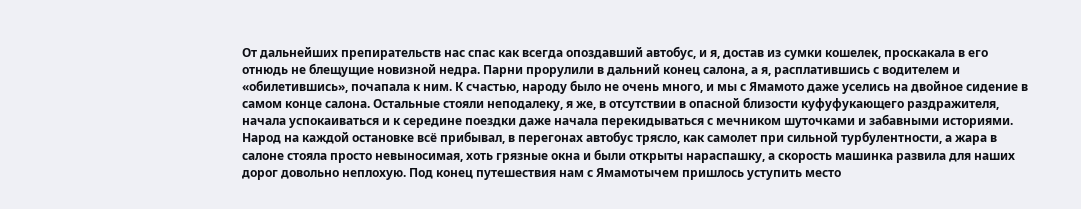От дальнейших препирательств нас спас как всегда опоздавший автобус, и я, достав из сумки кошелек, проскакала в его отнюдь не блещущие новизной недра. Парни прорулили в дальний конец салона, а я, расплатившись с водителем и «обилетившись», почапала к ним. К счастью, народу было не очень много, и мы с Ямамото даже уселись на двойное сидение в самом конце салона. Остальные стояли неподалеку, я же, в отсутствии в опасной близости куфуфукающего раздражителя, начала успокаиваться и к середине поездки даже начала перекидываться с мечником шуточками и забавными историями. Народ на каждой остановке всё прибывал, в перегонах автобус трясло, как самолет при сильной турбулентности, а жара в салоне стояла просто невыносимая, хоть грязные окна и были открыты нараспашку, а скорость машинка развила для наших дорог довольно неплохую. Под конец путешествия нам с Ямамотычем пришлось уступить место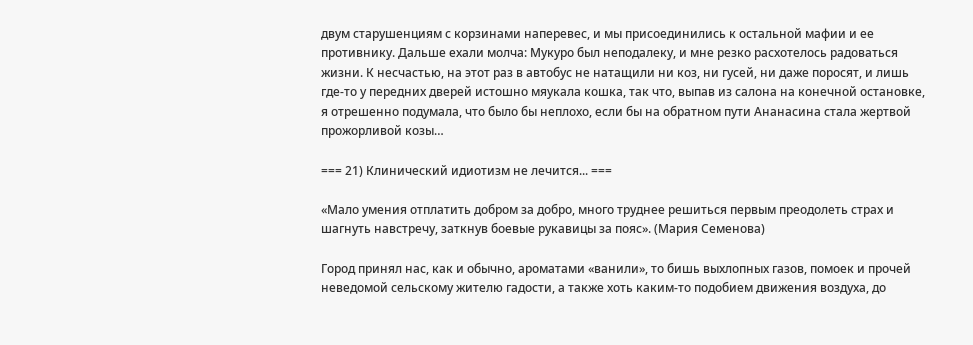двум старушенциям с корзинами наперевес, и мы присоединились к остальной мафии и ее противнику. Дальше ехали молча: Мукуро был неподалеку, и мне резко расхотелось радоваться жизни. К несчастью, на этот раз в автобус не натащили ни коз, ни гусей, ни даже поросят, и лишь где-то у передних дверей истошно мяукала кошка, так что, выпав из салона на конечной остановке, я отрешенно подумала, что было бы неплохо, если бы на обратном пути Ананасина стала жертвой прожорливой козы…

=== 21) Клинический идиотизм не лечится... ===

«Мало умения отплатить добром за добро, много труднее решиться первым преодолеть страх и шагнуть навстречу, заткнув боевые рукавицы за пояс». (Мария Семенова)

Город принял нас, как и обычно, ароматами «ванили», то бишь выхлопных газов, помоек и прочей неведомой сельскому жителю гадости, а также хоть каким-то подобием движения воздуха, до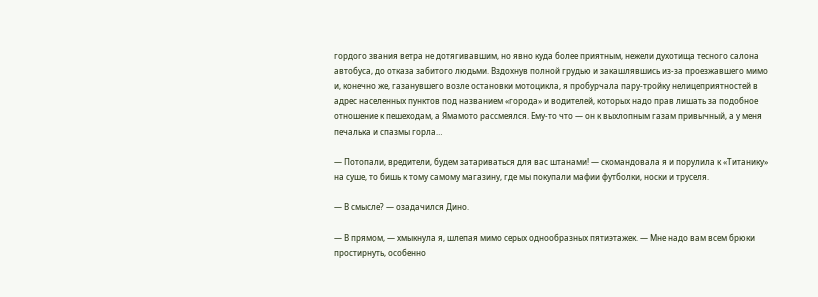гордого звания ветра не дотягивавшим, но явно куда более приятным, нежели духотища тесного салона автобуса, до отказа забитого людьми. Вздохнув полной грудью и закашлявшись из-за проезжавшего мимо и, конечно же, газанувшего возле остановки мотоцикла, я пробурчала пару-тройку нелицеприятностей в адрес населенных пунктов под названием «города» и водителей, которых надо прав лишать за подобное отношение к пешеходам, а Ямамото рассмеялся. Ему-то что — он к выхлопным газам привычный, а у меня печалька и спазмы горла…

— Потопали, вредители, будем затариваться для вас штанами! — скомандовала я и порулила к «Титанику» на суше, то бишь к тому самому магазину, где мы покупали мафии футболки, носки и труселя.

— В смысле? — озадачился Дино.

— В прямом, — хмыкнула я, шлепая мимо серых однообразных пятиэтажек. — Мне надо вам всем брюки простирнуть, особенно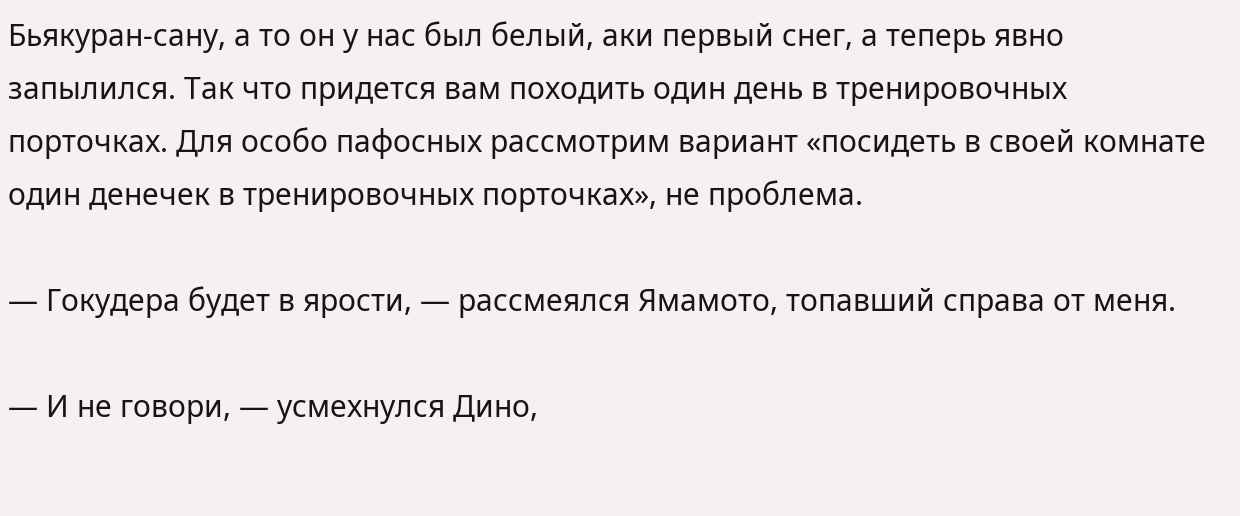Бьякуран-сану, а то он у нас был белый, аки первый снег, а теперь явно запылился. Так что придется вам походить один день в тренировочных порточках. Для особо пафосных рассмотрим вариант «посидеть в своей комнате один денечек в тренировочных порточках», не проблема.

— Гокудера будет в ярости, — рассмеялся Ямамото, топавший справа от меня.

— И не говори, — усмехнулся Дино,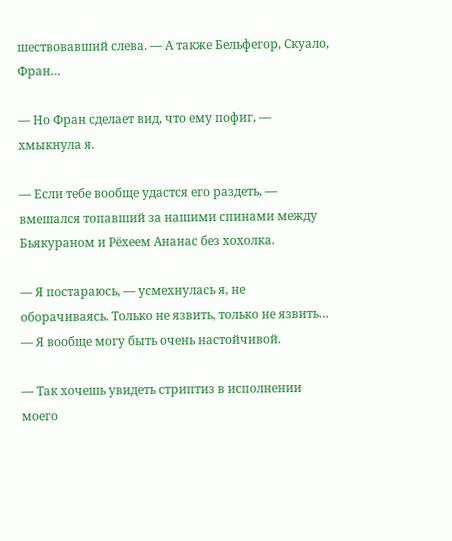шествовавший слева. — А также Бельфегор, Скуало, Фран…

— Но Фран сделает вид, что ему пофиг, — хмыкнула я.

— Если тебе вообще удастся его раздеть, — вмешался топавший за нашими спинами между Бьякураном и Рёхеем Ананас без хохолка.

— Я постараюсь, — усмехнулась я, не оборачиваясь. Только не язвить, только не язвить… — Я вообще могу быть очень настойчивой.

— Так хочешь увидеть стриптиз в исполнении моего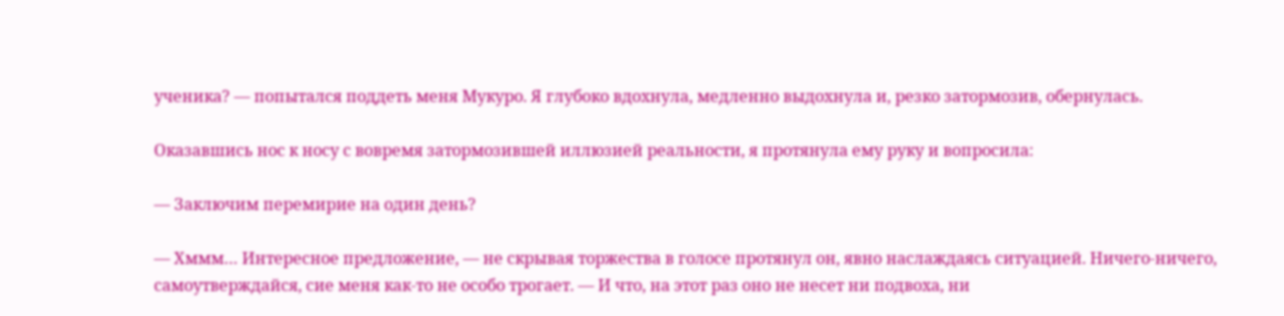ученика? — попытался поддеть меня Мукуро. Я глубоко вдохнула, медленно выдохнула и, резко затормозив, обернулась.

Оказавшись нос к носу с вовремя затормозившей иллюзией реальности, я протянула ему руку и вопросила:

— Заключим перемирие на один день?

— Хммм… Интересное предложение, — не скрывая торжества в голосе протянул он, явно наслаждаясь ситуацией. Ничего-ничего, самоутверждайся, сие меня как-то не особо трогает. — И что, на этот раз оно не несет ни подвоха, ни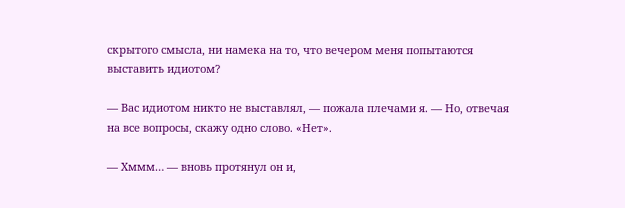скрытого смысла, ни намека на то, что вечером меня попытаются выставить идиотом?

— Вас идиотом никто не выставлял, — пожала плечами я. — Но, отвечая на все вопросы, скажу одно слово. «Нет».

— Хммм… — вновь протянул он и,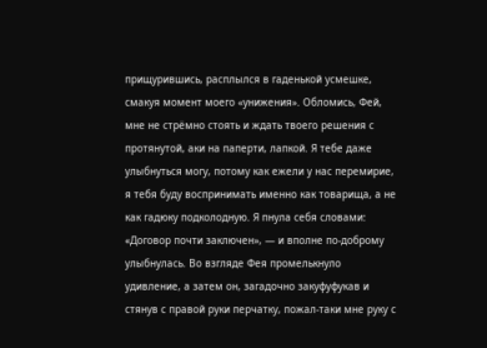прищурившись, расплылся в гаденькой усмешке, смакуя момент моего «унижения». Обломись, Фей, мне не стрёмно стоять и ждать твоего решения с протянутой, аки на паперти, лапкой. Я тебе даже улыбнуться могу, потому как ежели у нас перемирие, я тебя буду воспринимать именно как товарища, а не как гадюку подколодную. Я пнула себя словами: «Договор почти заключен», — и вполне по-доброму улыбнулась. Во взгляде Фея промелькнуло удивление, а затем он, загадочно закуфуфукав и стянув с правой руки перчатку, пожал-таки мне руку с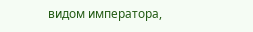видом императора,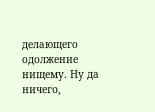делающего одолжение нищему. Ну да ничего,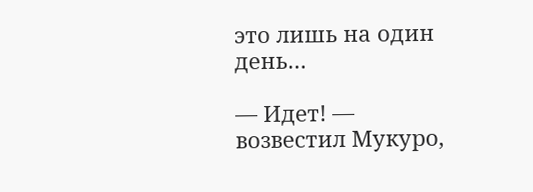это лишь на один день…

— Идет! — возвестил Мукуро,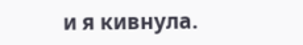и я кивнула.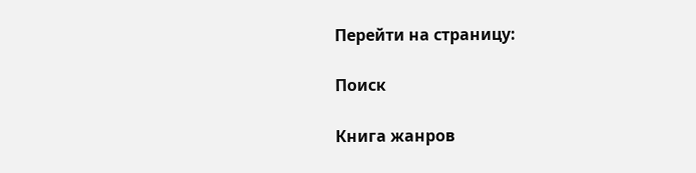Перейти на страницу:

Поиск

Книга жанров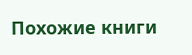Похожие книги